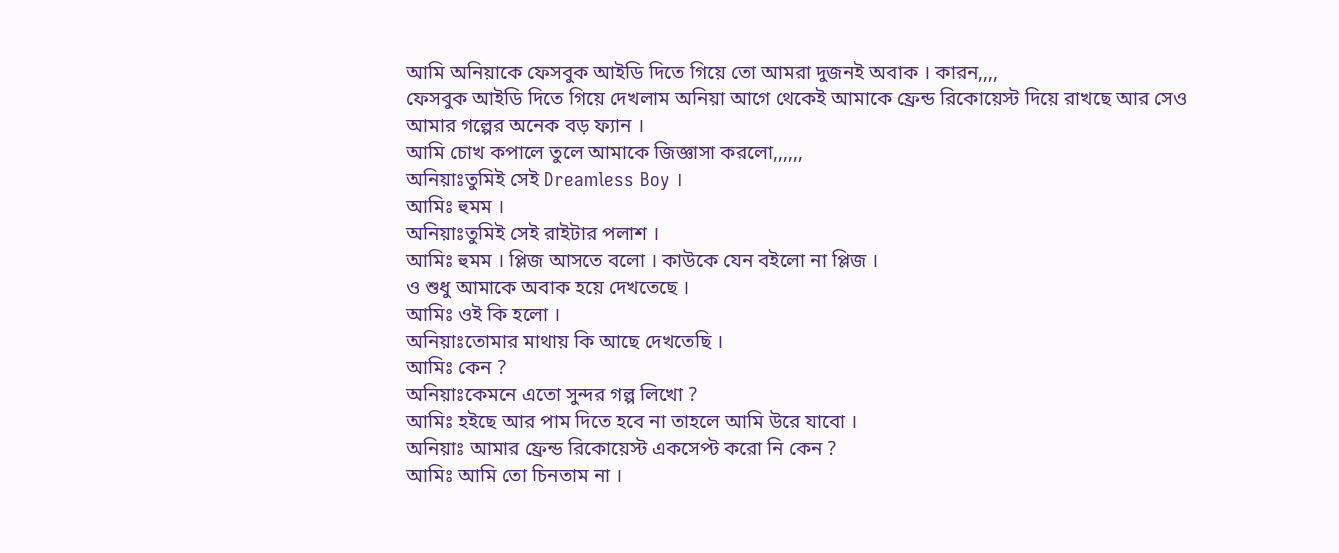আমি অনিয়াকে ফেসবুক আইডি দিতে গিয়ে তো আমরা দুজনই অবাক । কারন,,,,
ফেসবুক আইডি দিতে গিয়ে দেখলাম অনিয়া আগে থেকেই আমাকে ফ্রেন্ড রিকোয়েস্ট দিয়ে রাখছে আর সেও আমার গল্পের অনেক বড় ফ্যান ।
আমি চোখ কপালে তুলে আমাকে জিজ্ঞাসা করলো,,,,,,
অনিয়াঃতুমিই সেই Dreamless Boy ।
আমিঃ হুমম ।
অনিয়াঃতুমিই সেই রাইটার পলাশ ।
আমিঃ হুমম । প্লিজ আসতে বলো । কাউকে যেন বইলো না প্লিজ ।
ও শুধু আমাকে অবাক হয়ে দেখতেছে ।
আমিঃ ওই কি হলো ।
অনিয়াঃতোমার মাথায় কি আছে দেখতেছি ।
আমিঃ কেন ?
অনিয়াঃকেমনে এতো সুন্দর গল্প লিখো ?
আমিঃ হইছে আর পাম দিতে হবে না তাহলে আমি উরে যাবো ।
অনিয়াঃ আমার ফ্রেন্ড রিকোয়েস্ট একসেপ্ট করো নি কেন ?
আমিঃ আমি তো চিনতাম না ।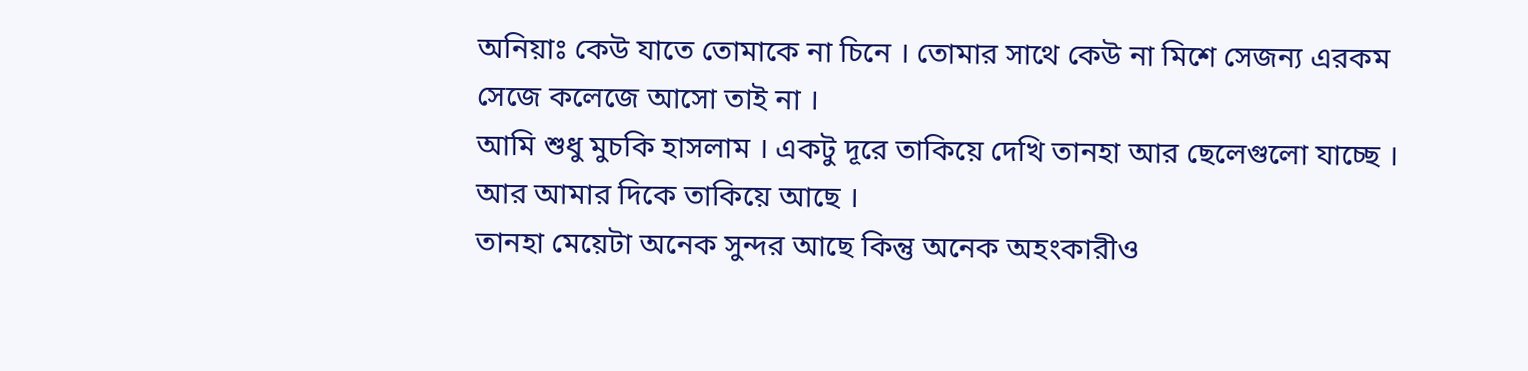অনিয়াঃ কেউ যাতে তোমাকে না চিনে । তোমার সাথে কেউ না মিশে সেজন্য এরকম সেজে কলেজে আসো তাই না ।
আমি শুধু মুচকি হাসলাম । একটু দূরে তাকিয়ে দেখি তানহা আর ছেলেগুলো যাচ্ছে । আর আমার দিকে তাকিয়ে আছে ।
তানহা মেয়েটা অনেক সুন্দর আছে কিন্তু অনেক অহংকারীও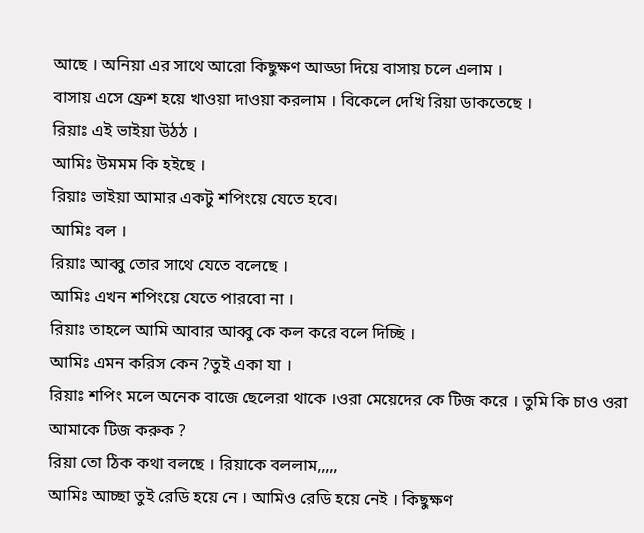আছে । অনিয়া এর সাথে আরো কিছুক্ষণ আড্ডা দিয়ে বাসায় চলে এলাম ।
বাসায় এসে ফ্রেশ হয়ে খাওয়া দাওয়া করলাম । বিকেলে দেখি রিয়া ডাকতেছে ।
রিয়াঃ এই ভাইয়া উঠঠ ।
আমিঃ উমমম কি হইছে ।
রিয়াঃ ভাইয়া আমার একটু শপিংয়ে যেতে হবে।
আমিঃ বল ।
রিয়াঃ আব্বু তোর সাথে যেতে বলেছে ।
আমিঃ এখন শপিংয়ে যেতে পারবো না ।
রিয়াঃ তাহলে আমি আবার আব্বু কে কল করে বলে দিচ্ছি ।
আমিঃ এমন করিস কেন ?তুই একা যা ।
রিয়াঃ শপিং মলে অনেক বাজে ছেলেরা থাকে ।ওরা মেয়েদের কে টিজ করে । তুমি কি চাও ওরা আমাকে টিজ করুক ?
রিয়া তো ঠিক কথা বলছে । রিয়াকে বললাম,,,,,
আমিঃ আচ্ছা তুই রেডি হয়ে নে । আমিও রেডি হয়ে নেই । কিছুক্ষণ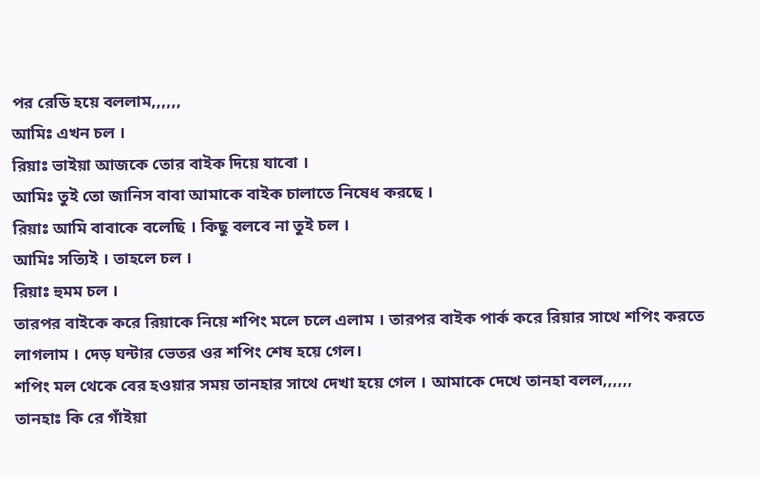পর রেডি হয়ে বললাম,,,,,,
আমিঃ এখন চল ।
রিয়াঃ ভাইয়া আজকে তোর বাইক দিয়ে যাবো ।
আমিঃ তুই তো জানিস বাবা আমাকে বাইক চালাতে নিষেধ করছে ।
রিয়াঃ আমি বাবাকে বলেছি । কিছু বলবে না তুই চল ।
আমিঃ সত্যিই । তাহলে চল ।
রিয়াঃ হুমম চল ।
তারপর বাইকে করে রিয়াকে নিয়ে শপিং মলে চলে এলাম । তারপর বাইক পার্ক করে রিয়ার সাথে শপিং করতে লাগলাম । দেড় ঘন্টার ভেতর ওর শপিং শেষ হয়ে গেল।
শপিং মল থেকে বের হওয়ার সময় তানহার সাথে দেখা হয়ে গেল । আমাকে দেখে তানহা বলল,,,,,,
তানহাঃ কি রে গাঁইয়া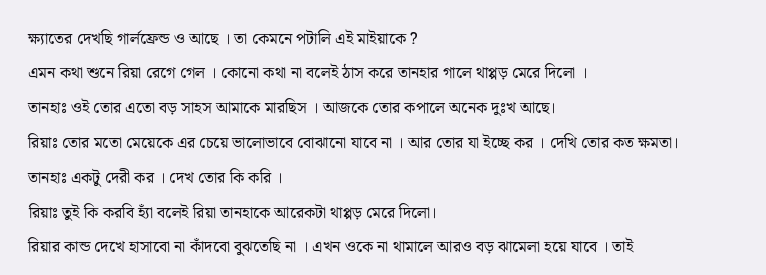ক্ষ্যাতের দেখছি গার্লফ্রেন্ড ও আছে । তা কেমনে পটালি এই মাইয়াকে ?
এমন কথা শুনে রিয়া রেগে গেল । কোনো কথা না বলেই ঠাস করে তানহার গালে থাপ্পড় মেরে দিলো ।
তানহাঃ ওই তোর এতো বড় সাহস আমাকে মারছিস । আজকে তোর কপালে অনেক দুঃখ আছে।
রিয়াঃ তোর মতো মেয়েকে এর চেয়ে ভালোভাবে বোঝানো যাবে না । আর তোর যা ইচ্ছে কর । দেখি তোর কত ক্ষমতা।
তানহাঃ একটু দেরী কর । দেখ তোর কি করি ।
রিয়াঃ তুই কি করবি হ্যাঁ বলেই রিয়া তানহাকে আরেকটা থাপ্পড় মেরে দিলো।
রিয়ার কান্ড দেখে হাসাবো না কাঁদবো বুঝতেছি না । এখন ওকে না থামালে আরও বড় ঝামেলা হয়ে যাবে । তাই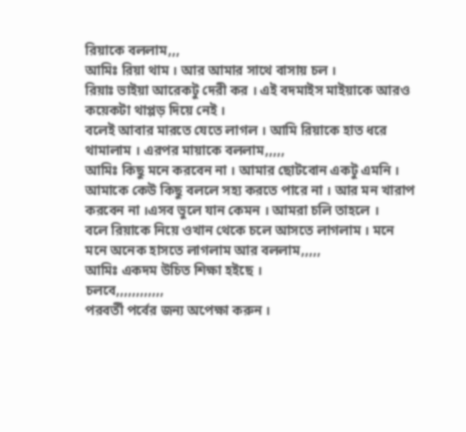রিয়াকে বললাম,,,
আমিঃ রিয়া থাম । আর আমার সাথে বাসায় চল ।
রিয়াঃ ভাইয়া আরেকটু দেরী কর । এই বদমাইস মাইয়াকে আরও কয়েকটা থাপ্পড় দিয়ে নেই ।
বলেই আবার মারতে যেতে লাগল । আমি রিয়াকে হাত ধরে থামালাম । এরপর মায়াকে বললাম,,,,,
আমিঃ কিছু মনে করবেন না । আমার ছোটবোন একটু এমনি । আমাকে কেউ কিছু বললে সহ্য করতে পারে না । আর মন খারাপ করবেন না ।এসব ভুলে যান কেমন । আমরা চলি তাহলে ।
বলে রিয়াকে নিয়ে ওখান থেকে চলে আসতে লাগলাম । মনে মনে অনেক হাসতে লাগলাম আর বললাম,,,,,
আমিঃ একদম উচিত শিক্ষা হইছে ।
চলবে,,,,,,,,,,,,
পরবর্তী পর্বের জন্য অপেক্ষা করুন ।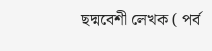ছদ্মবেশী লেখক ( পর্ব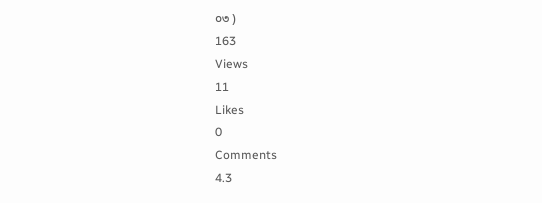০৩ )
163
Views
11
Likes
0
Comments
4.3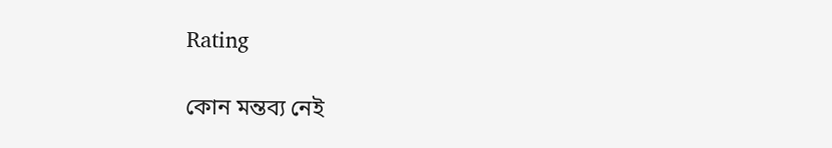Rating

কোন মন্তব্য নেই